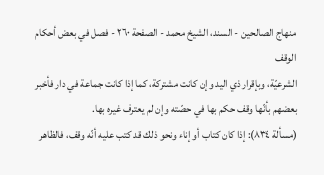منهاج الصالحين - السند، الشيخ محمد - الصفحة ٢٦٠ - فصل في بعض أحكام الوقف
الشرعيّة، وبإقرار ذي اليد وإن كانت مشتركة، كما إذا كانت جماعة في دار فأخبر بعضهم بأنّها وقف حكم بها في حصّته وإن لم يعترف غيره بها.
(مسألة ٨٣٤): إذا كان كتاب أو إناء ونحو ذلك قد كتب عليه أنّه وقف، فالظاهر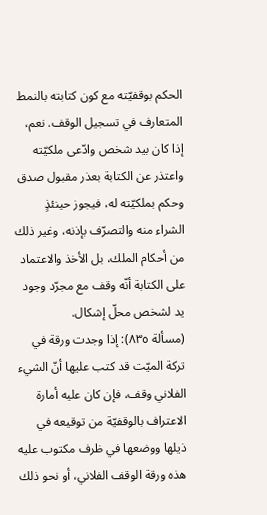الحكم بوقفيّته مع كون كتابته بالنمط المتعارف في تسجيل الوقف. نعم، إذا كان بيد شخص وادّعى ملكيّته واعتذر عن الكتابة بعذر مقبول صدق وحكم بملكيّته له، فيجوز حينئذٍ الشراء منه والتصرّف بإذنه، وغير ذلك من أحكام الملك، بل الأخذ والاعتماد على الكتابة أنّه وقف مع مجرّد وجود يد لشخص محلّ إشكال.
(مسألة ٨٣٥): إذا وجدت ورقة في تركة الميّت قد كتب عليها أنّ الشيء الفلاني وقف، فإن كان عليه أمارة الاعتراف بالوقفيّة من توقيعه في ذيلها ووضعها في ظرف مكتوب عليه هذه ورقة الوقف الفلاني، أو نحو ذلك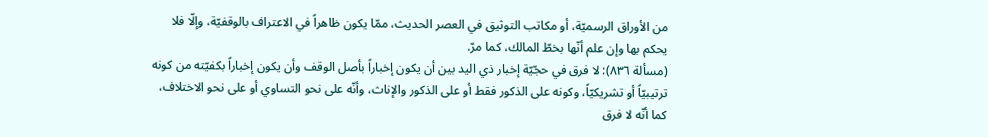من الأوراق الرسميّة، أو مكاتب التوثيق في العصر الحديث، ممّا يكون ظاهراً في الاعتراف بالوقفيّة، وإلّا فلا يحكم بها وإن علم أنّها بخطّ المالك، كما مرّ.
(مسألة ٨٣٦): لا فرق في حجّيّة إخبار ذي اليد بين أن يكون إخباراً بأصل الوقف وأن يكون إخباراً بكفيّته من كونه ترتيبيّاً أو تشريكيّاً، وكونه على الذكور فقط أو على الذكور والإناث، وأنّه على نحو التساوي أو على نحو الاختلاف، كما أنّه لا فرق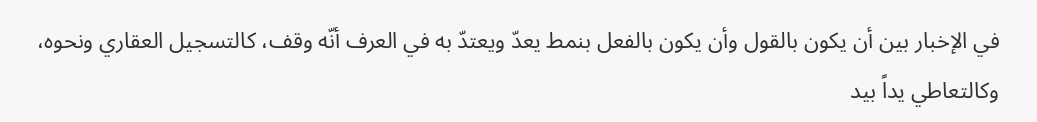في الإخبار بين أن يكون بالقول وأن يكون بالفعل بنمط يعدّ ويعتدّ به في العرف أنّه وقف، كالتسجيل العقاري ونحوه، وكالتعاطي يداً بيد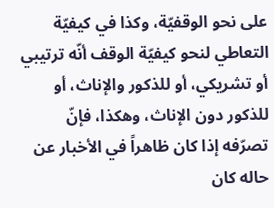على نحو الوقفيّة، وكذا في كيفيّة التعاطي لنحو كيفيّة الوقف أنّه ترتيبي أو تشريكي، أو للذكور والإناث، أو للذكور دون الإناث، وهكذا، فإنّ تصرّفه إذا كان ظاهراً في الأخبار عن حاله كان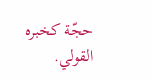حجّة كخبره القولي.